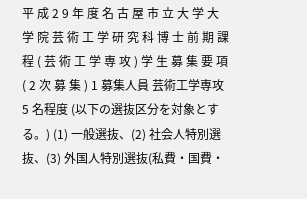平 成 2 9 年 度 名 古 屋 市 立 大 学 大 学 院 芸 術 工 学 研 究 科 博 士 前 期 課 程 ( 芸 術 工 学 専 攻 ) 学 生 募 集 要 項 ( 2 次 募 集 ) 1 募集人員 芸術工学専攻 5 名程度 (以下の選抜区分を対象とする。) (1) 一般選抜、(2) 社会人特別選抜、(3) 外国人特別選抜(私費・国費・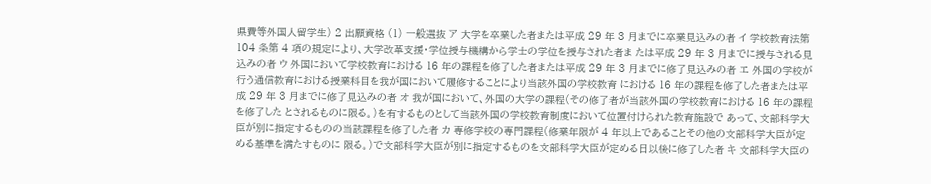県費等外国人留学生) 2 出願資格 (1) 一般選抜 ア 大学を卒業した者または平成 29 年 3 月までに卒業見込みの者 イ 学校教育法第 104 条第 4 項の規定により、大学改革支援・学位授与機構から学士の学位を授与された者ま たは平成 29 年 3 月までに授与される見込みの者 ウ 外国において学校教育における 16 年の課程を修了した者または平成 29 年 3 月までに修了見込みの者 エ 外国の学校が行う通信教育における授業科目を我が国において履修することにより当該外国の学校教育 における 16 年の課程を修了した者または平成 29 年 3 月までに修了見込みの者 オ 我が国において、外国の大学の課程(その修了者が当該外国の学校教育における 16 年の課程を修了した とされるものに限る。)を有するものとして当該外国の学校教育制度において位置付けられた教育施設で あって、文部科学大臣が別に指定するものの当該課程を修了した者 カ 専修学校の専門課程(修業年限が 4 年以上であることその他の文部科学大臣が定める基準を満たすものに 限る。)で文部科学大臣が別に指定するものを文部科学大臣が定める日以後に修了した者 キ 文部科学大臣の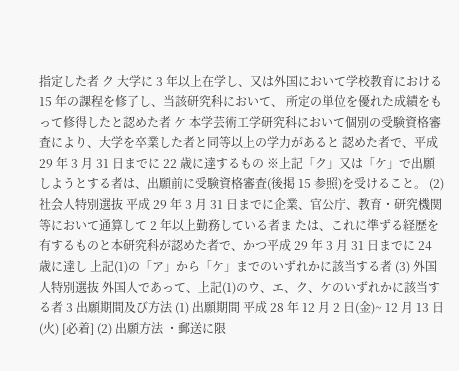指定した者 ク 大学に 3 年以上在学し、又は外国において学校教育における 15 年の課程を修了し、当該研究科において、 所定の単位を優れた成績をもって修得したと認めた者 ケ 本学芸術工学研究科において個別の受験資格審査により、大学を卒業した者と同等以上の学力があると 認めた者で、平成 29 年 3 月 31 日までに 22 歳に達するもの ※上記「ク」又は「ケ」で出願しようとする者は、出願前に受験資格審査(後掲 15 参照)を受けること。 (2) 社会人特別選抜 平成 29 年 3 月 31 日までに企業、官公庁、教育・研究機関等において通算して 2 年以上勤務している者ま たは、これに準ずる経歴を有するものと本研究科が認めた者で、かつ平成 29 年 3 月 31 日までに 24 歳に達し 上記(1)の「ア」から「ケ」までのいずれかに該当する者 (3) 外国人特別選抜 外国人であって、上記(1)のウ、エ、ク、ケのいずれかに該当する者 3 出願期間及び方法 (1) 出願期間 平成 28 年 12 月 2 日(金)~ 12 月 13 日(火) [必着] (2) 出願方法 ・郵送に限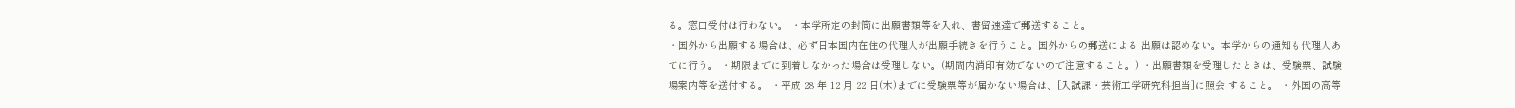る。窓口受付は行わない。 ・本学所定の封筒に出願書類等を入れ、書留速達で郵送すること。
・国外から出願する場合は、必ず日本国内在住の代理人が出願手続きを行うこと。国外からの郵送による 出願は認めない。本学からの通知も代理人あてに行う。 ・期限までに到着しなかった場合は受理しない。(期間内消印有効でないので注意すること。) ・出願書類を受理したときは、受験票、試験場案内等を送付する。 ・平成 28 年 12 月 22 日(木)までに受験票等が届かない場合は、[入試課・芸術工学研究科担当]に照会 すること。 ・外国の高等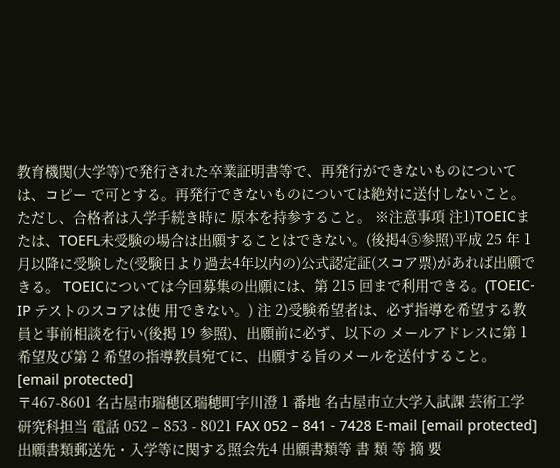教育機関(大学等)で発行された卒業証明書等で、再発行ができないものについては、コピー で可とする。再発行できないものについては絶対に送付しないこと。ただし、合格者は入学手続き時に 原本を持参すること。 ※注意事項 注1)TOEICまたは、TOEFL未受験の場合は出願することはできない。(後掲4⑤参照)平成 25 年 1 月以降に受験した(受験日より過去4年以内の)公式認定証(スコア票)があれば出願できる。 TOEICについては今回募集の出願には、第 215 回まで利用できる。(TOEIC-IP テストのスコアは使 用できない。) 注 2)受験希望者は、必ず指導を希望する教員と事前相談を行い(後掲 19 参照)、出願前に必ず、以下の メールアドレスに第 1 希望及び第 2 希望の指導教員宛てに、出願する旨のメールを送付すること。
[email protected]
〒467-8601 名古屋市瑞穂区瑞穂町字川澄 1 番地 名古屋市立大学入試課 芸術工学研究科担当 電話 052 – 853 - 8021 FAX 052 – 841 - 7428 E-mail [email protected] 出願書類郵送先・入学等に関する照会先4 出願書類等 書 類 等 摘 要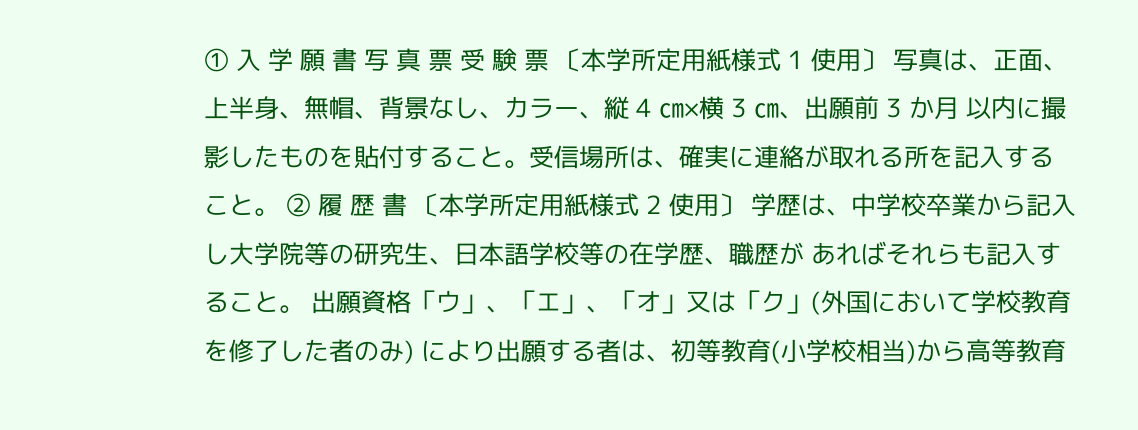① 入 学 願 書 写 真 票 受 験 票 〔本学所定用紙様式 1 使用〕 写真は、正面、上半身、無帽、背景なし、カラー、縦 4 ㎝×横 3 ㎝、出願前 3 か月 以内に撮影したものを貼付すること。受信場所は、確実に連絡が取れる所を記入する こと。 ② 履 歴 書 〔本学所定用紙様式 2 使用〕 学歴は、中学校卒業から記入し大学院等の研究生、日本語学校等の在学歴、職歴が あればそれらも記入すること。 出願資格「ウ」、「エ」、「オ」又は「ク」(外国において学校教育を修了した者のみ) により出願する者は、初等教育(小学校相当)から高等教育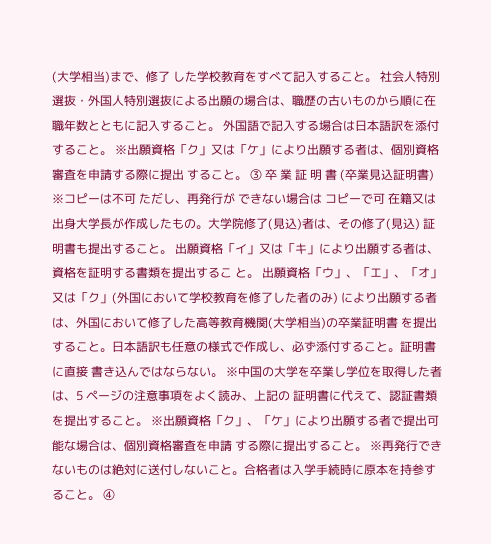(大学相当)まで、修了 した学校教育をすべて記入すること。 社会人特別選抜・外国人特別選抜による出願の場合は、職歴の古いものから順に在 職年数とともに記入すること。 外国語で記入する場合は日本語訳を添付すること。 ※出願資格「ク」又は「ケ」により出願する者は、個別資格審査を申請する際に提出 すること。 ③ 卒 業 証 明 書 (卒業見込証明書) ※コピーは不可 ただし、再発行が できない場合は コピーで可 在籍又は出身大学長が作成したもの。大学院修了(見込)者は、その修了(見込) 証明書も提出すること。 出願資格「イ」又は「キ」により出願する者は、資格を証明する書類を提出するこ と。 出願資格「ウ」、「エ」、「オ」又は「ク」(外国において学校教育を修了した者のみ) により出願する者は、外国において修了した高等教育機関(大学相当)の卒業証明書 を提出すること。日本語訳も任意の様式で作成し、必ず添付すること。証明書に直接 書き込んではならない。 ※中国の大学を卒業し学位を取得した者は、5 ページの注意事項をよく読み、上記の 証明書に代えて、認証書類を提出すること。 ※出願資格「ク」、「ケ」により出願する者で提出可能な場合は、個別資格審査を申請 する際に提出すること。 ※再発行できないものは絶対に送付しないこと。合格者は入学手続時に原本を持参す ること。 ④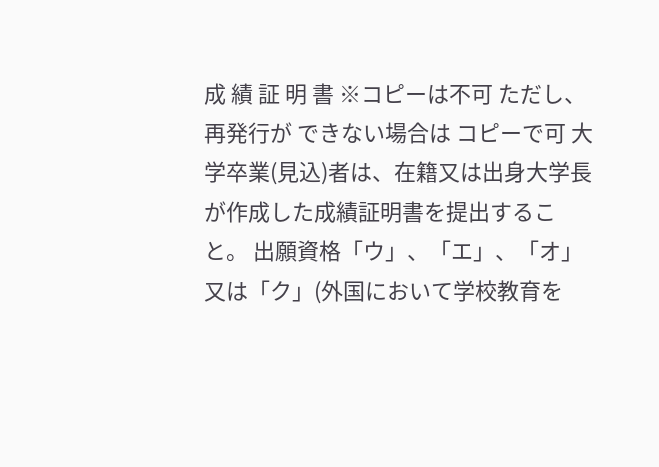成 績 証 明 書 ※コピーは不可 ただし、再発行が できない場合は コピーで可 大学卒業(見込)者は、在籍又は出身大学長が作成した成績証明書を提出すること。 出願資格「ウ」、「エ」、「オ」又は「ク」(外国において学校教育を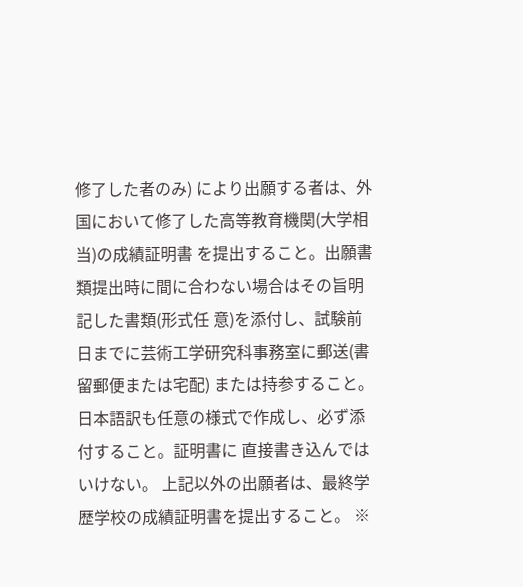修了した者のみ) により出願する者は、外国において修了した高等教育機関(大学相当)の成績証明書 を提出すること。出願書類提出時に間に合わない場合はその旨明記した書類(形式任 意)を添付し、試験前日までに芸術工学研究科事務室に郵送(書留郵便または宅配) または持参すること。日本語訳も任意の様式で作成し、必ず添付すること。証明書に 直接書き込んではいけない。 上記以外の出願者は、最終学歴学校の成績証明書を提出すること。 ※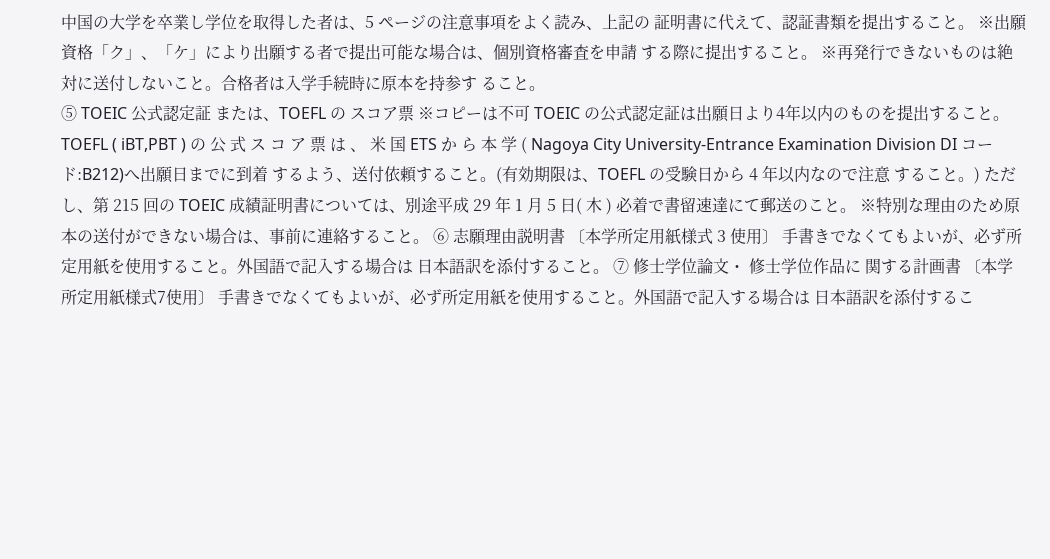中国の大学を卒業し学位を取得した者は、5 ページの注意事項をよく読み、上記の 証明書に代えて、認証書類を提出すること。 ※出願資格「ク」、「ケ」により出願する者で提出可能な場合は、個別資格審査を申請 する際に提出すること。 ※再発行できないものは絶対に送付しないこと。合格者は入学手続時に原本を持参す ること。
⑤ TOEIC 公式認定証 または、TOEFL の スコア票 ※コピーは不可 TOEIC の公式認定証は出願日より4年以内のものを提出すること。
TOEFL ( iBT,PBT ) の 公 式 ス コ ア 票 は 、 米 国 ETS か ら 本 学 ( Nagoya City University-Entrance Examination Division DI コード:B212)へ出願日までに到着 するよう、送付依頼すること。(有効期限は、TOEFL の受験日から 4 年以内なので注意 すること。) ただし、第 215 回の TOEIC 成績証明書については、別途平成 29 年 1 月 5 日( 木 ) 必着で書留速達にて郵送のこと。 ※特別な理由のため原本の送付ができない場合は、事前に連絡すること。 ⑥ 志願理由説明書 〔本学所定用紙様式 3 使用〕 手書きでなくてもよいが、必ず所定用紙を使用すること。外国語で記入する場合は 日本語訳を添付すること。 ⑦ 修士学位論文・ 修士学位作品に 関する計画書 〔本学所定用紙様式7使用〕 手書きでなくてもよいが、必ず所定用紙を使用すること。外国語で記入する場合は 日本語訳を添付するこ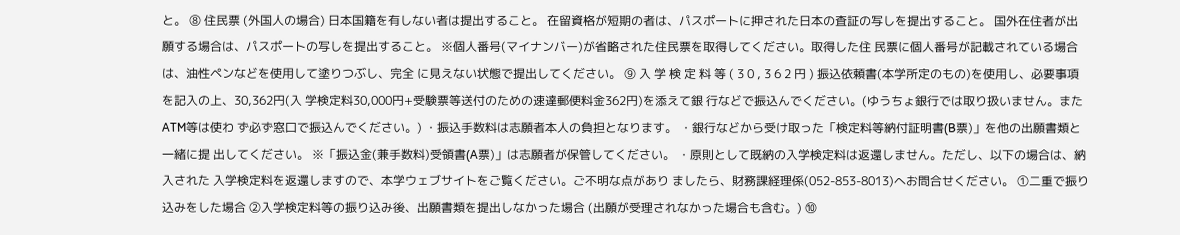と。 ⑧ 住民票 (外国人の場合) 日本国籍を有しない者は提出すること。 在留資格が短期の者は、パスポートに押された日本の査証の写しを提出すること。 国外在住者が出願する場合は、パスポートの写しを提出すること。 ※個人番号(マイナンバー)が省略された住民票を取得してください。取得した住 民票に個人番号が記載されている場合は、油性ペンなどを使用して塗りつぶし、完全 に見えない状態で提出してください。 ⑨ 入 学 検 定 料 等 ( 3 0 , 3 6 2 円 ) 振込依頼書(本学所定のもの)を使用し、必要事項を記入の上、30,362円(入 学検定料30,000円+受験票等送付のための速達郵便料金362円)を添えて銀 行などで振込んでください。(ゆうちょ銀行では取り扱いません。またATM等は使わ ず必ず窓口で振込んでください。) ・振込手数料は志願者本人の負担となります。 ・銀行などから受け取った「検定料等納付証明書(B票)」を他の出願書類と一緒に提 出してください。 ※「振込金(兼手数料)受領書(A票)」は志願者が保管してください。 ・原則として既納の入学検定料は返還しません。ただし、以下の場合は、納入された 入学検定料を返還しますので、本学ウェブサイトをご覧ください。ご不明な点があり ましたら、財務課経理係(052-853-8013)へお問合せください。 ①二重で振り込みをした場合 ②入学検定料等の振り込み後、出願書類を提出しなかった場合 (出願が受理されなかった場合も含む。) ⑩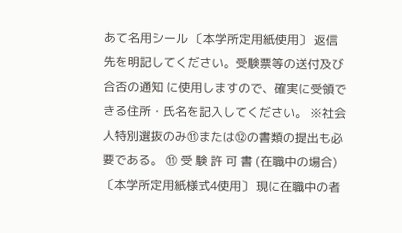あて名用シール 〔本学所定用紙使用〕 返信先を明記してください。受験票等の送付及び合否の通知 に使用しますので、確実に受領できる住所・氏名を記入してください。 ※社会人特別選抜のみ⑪または⑫の書類の提出も必要である。 ⑪ 受 験 許 可 書 (在職中の場合) 〔本学所定用紙様式4使用〕 現に在職中の者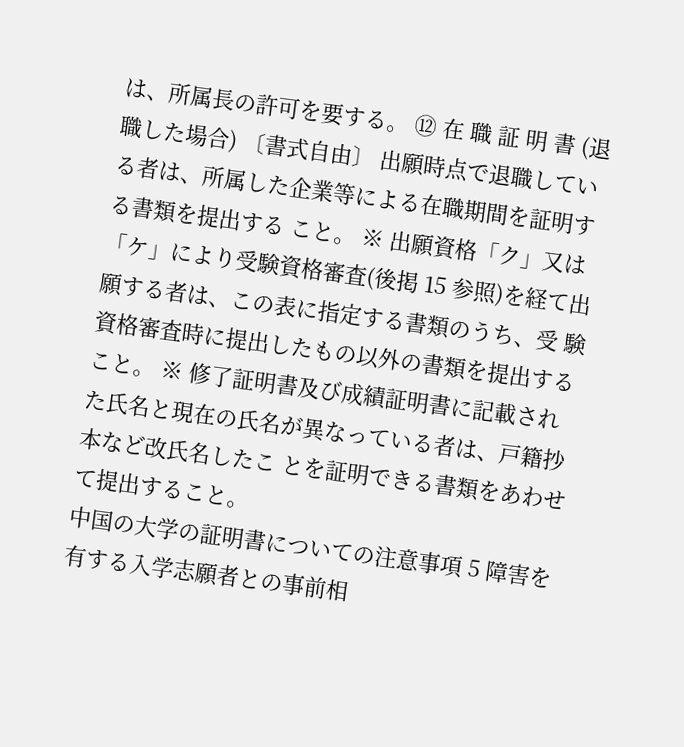は、所属長の許可を要する。 ⑫ 在 職 証 明 書 (退職した場合) 〔書式自由〕 出願時点で退職している者は、所属した企業等による在職期間を証明する書類を提出する こと。 ※ 出願資格「ク」又は「ケ」により受験資格審査(後掲 15 参照)を経て出願する者は、この表に指定する書類のうち、受 験資格審査時に提出したもの以外の書類を提出すること。 ※ 修了証明書及び成績証明書に記載された氏名と現在の氏名が異なっている者は、戸籍抄本など改氏名したこ とを証明できる書類をあわせて提出すること。
中国の大学の証明書についての注意事項 5 障害を有する入学志願者との事前相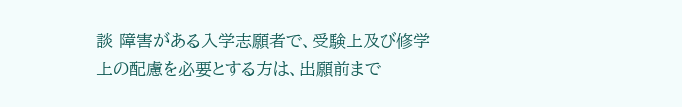談 障害がある入学志願者で、受験上及び修学上の配慮を必要とする方は、出願前まで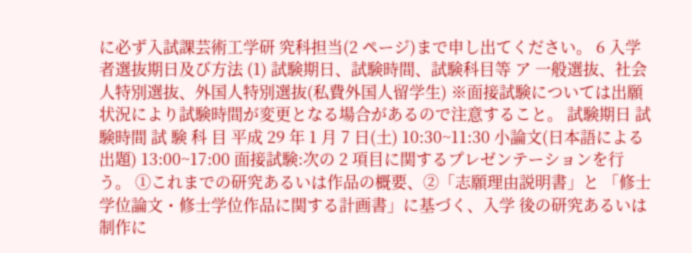に必ず入試課芸術工学研 究科担当(2 ページ)まで申し出てください。 6 入学者選抜期日及び方法 (1) 試験期日、試験時間、試験科目等 ア 一般選抜、社会人特別選抜、外国人特別選抜(私費外国人留学生) ※面接試験については出願状況により試験時間が変更となる場合があるので注意すること。 試験期日 試験時間 試 験 科 目 平成 29 年 1 月 7 日(土) 10:30~11:30 小論文(日本語による出題) 13:00~17:00 面接試験:次の 2 項目に関するプレゼンテーションを行う。 ①これまでの研究あるいは作品の概要、②「志願理由説明書」と 「修士学位論文・修士学位作品に関する計画書」に基づく、入学 後の研究あるいは制作に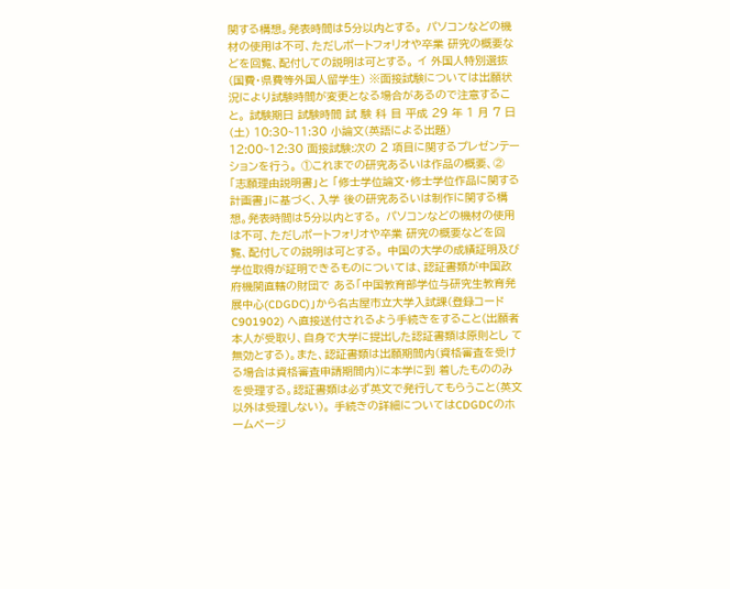関する構想。発表時間は5分以内とする。 パソコンなどの機材の使用は不可、ただしポートフォリオや卒業 研究の概要などを回覧、配付しての説明は可とする。 イ 外国人特別選抜(国費・県費等外国人留学生) ※面接試験については出願状況により試験時間が変更となる場合があるので注意すること。 試験期日 試験時間 試 験 科 目 平成 29 年 1 月 7 日(土) 10:30~11:30 小論文(英語による出題) 12:00~12:30 面接試験:次の 2 項目に関するプレゼンテーションを行う。 ①これまでの研究あるいは作品の概要、②「志願理由説明書」と 「修士学位論文・修士学位作品に関する計画書」に基づく、入学 後の研究あるいは制作に関する構想。発表時間は5分以内とする。 パソコンなどの機材の使用は不可、ただしポートフォリオや卒業 研究の概要などを回覧、配付しての説明は可とする。 中国の大学の成績証明及び学位取得が証明できるものについては、認証書類が中国政府機関直轄の財団で ある「中国教育部学位与研究生教育発展中心(CDGDC)」から名古屋市立大学入試課(登録コード C901902) へ直接送付されるよう手続きをすること(出願者本人が受取り、自身で大学に提出した認証書類は原則とし て無効とする)。また、認証書類は出願期間内(資格審査を受ける場合は資格審査申請期間内)に本学に到 着したもののみを受理する。認証書類は必ず英文で発行してもらうこと(英文以外は受理しない)。 手続きの詳細についてはCDGDCのホームページ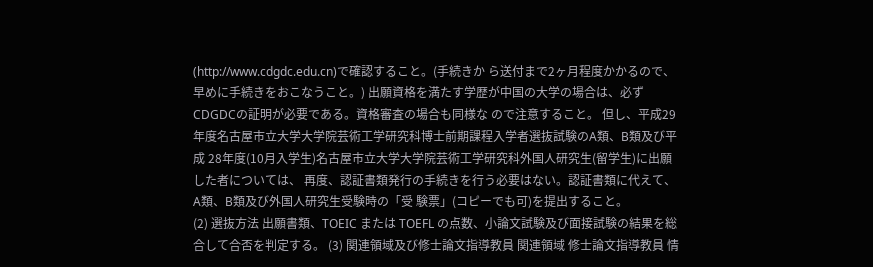(http://www.cdgdc.edu.cn)で確認すること。(手続きか ら送付まで2ヶ月程度かかるので、早めに手続きをおこなうこと。) 出願資格を満たす学歴が中国の大学の場合は、必ずCDGDCの証明が必要である。資格審査の場合も同様な ので注意すること。 但し、平成29年度名古屋市立大学大学院芸術工学研究科博士前期課程入学者選抜試験のA類、B類及び平成 28年度(10月入学生)名古屋市立大学大学院芸術工学研究科外国人研究生(留学生)に出願した者については、 再度、認証書類発行の手続きを行う必要はない。認証書類に代えて、A類、B類及び外国人研究生受験時の「受 験票」(コピーでも可)を提出すること。
(2) 選抜方法 出願書類、TOEIC または TOEFL の点数、小論文試験及び面接試験の結果を総合して合否を判定する。 (3) 関連領域及び修士論文指導教員 関連領域 修士論文指導教員 情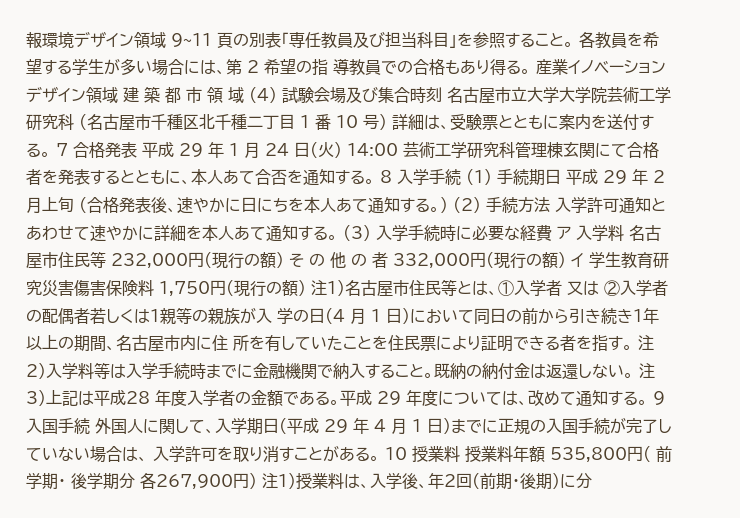報環境デザイン領域 9~11 頁の別表「専任教員及び担当科目」を参照すること。 各教員を希望する学生が多い場合には、第 2 希望の指 導教員での合格もあり得る。 産業イノベーションデザイン領域 建 築 都 市 領 域 (4) 試験会場及び集合時刻 名古屋市立大学大学院芸術工学研究科 (名古屋市千種区北千種二丁目 1 番 10 号) 詳細は、受験票とともに案内を送付する。 7 合格発表 平成 29 年 1 月 24 日(火) 14:00 芸術工学研究科管理棟玄関にて合格者を発表するとともに、本人あて合否を通知する。 8 入学手続 (1) 手続期日 平成 29 年 2 月上旬 (合格発表後、速やかに日にちを本人あて通知する。) (2) 手続方法 入学許可通知とあわせて速やかに詳細を本人あて通知する。 (3) 入学手続時に必要な経費 ア 入学料 名古屋市住民等 232,000円(現行の額) そ の 他 の 者 332,000円(現行の額) イ 学生教育研究災害傷害保険料 1,750円(現行の額) 注1)名古屋市住民等とは、①入学者 又は ②入学者の配偶者若しくは1親等の親族が入 学の日(4 月 1 日)において同日の前から引き続き1年以上の期間、名古屋市内に住 所を有していたことを住民票により証明できる者を指す。 注2)入学料等は入学手続時までに金融機関で納入すること。既納の納付金は返還しない。 注3)上記は平成28 年度入学者の金額である。平成 29 年度については、改めて通知する。 9 入国手続 外国人に関して、入学期日(平成 29 年 4 月 1 日)までに正規の入国手続が完了していない場合は、 入学許可を取り消すことがある。 10 授業料 授業料年額 535,800円( 前学期・ 後学期分 各267,900円) 注1)授業料は、入学後、年2回(前期・後期)に分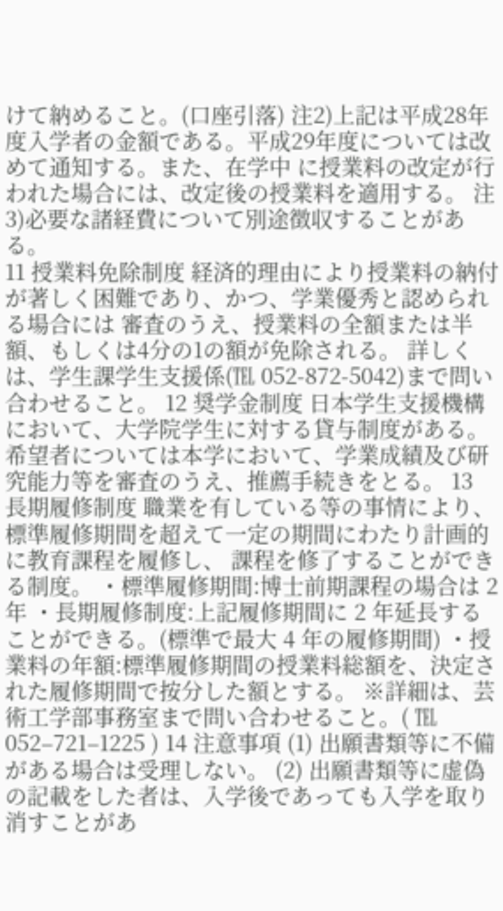けて納めること。(口座引落) 注2)上記は平成28年度入学者の金額である。平成29年度については改めて通知する。また、在学中 に授業料の改定が行われた場合には、改定後の授業料を適用する。 注3)必要な諸経費について別途徴収することがある。
11 授業料免除制度 経済的理由により授業料の納付が著しく困難であり、かつ、学業優秀と認められる場合には 審査のうえ、授業料の全額または半額、もしくは4分の1の額が免除される。 詳しくは、学生課学生支援係(℡ 052-872-5042)まで問い合わせること。 12 奨学金制度 日本学生支援機構において、大学院学生に対する貸与制度がある。 希望者については本学において、学業成績及び研究能力等を審査のうえ、推薦手続きをとる。 13 長期履修制度 職業を有している等の事情により、標準履修期間を超えて一定の期間にわたり計画的に教育課程を履修し、 課程を修了することができる制度。 ・標準履修期間:博士前期課程の場合は 2 年 ・長期履修制度:上記履修期間に 2 年延長することができる。(標準で最大 4 年の履修期間) ・授業料の年額:標準履修期間の授業料総額を、決定された履修期間で按分した額とする。 ※詳細は、芸術工学部事務室まで問い合わせること。( ℡ 052–721–1225 ) 14 注意事項 (1) 出願書類等に不備がある場合は受理しない。 (2) 出願書類等に虚偽の記載をした者は、入学後であっても入学を取り消すことがあ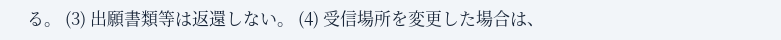る。 (3) 出願書類等は返還しない。 (4) 受信場所を変更した場合は、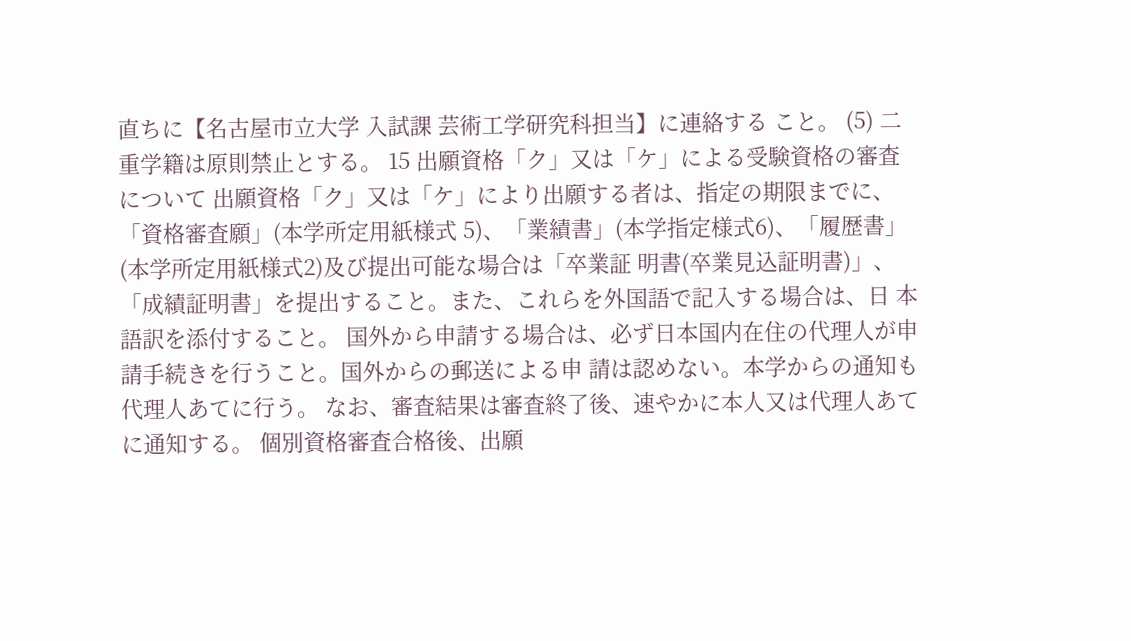直ちに【名古屋市立大学 入試課 芸術工学研究科担当】に連絡する こと。 (5) 二重学籍は原則禁止とする。 15 出願資格「ク」又は「ケ」による受験資格の審査について 出願資格「ク」又は「ケ」により出願する者は、指定の期限までに、「資格審査願」(本学所定用紙様式 5)、「業績書」(本学指定様式6)、「履歴書」(本学所定用紙様式2)及び提出可能な場合は「卒業証 明書(卒業見込証明書)」、「成績証明書」を提出すること。また、これらを外国語で記入する場合は、日 本語訳を添付すること。 国外から申請する場合は、必ず日本国内在住の代理人が申請手続きを行うこと。国外からの郵送による申 請は認めない。本学からの通知も代理人あてに行う。 なお、審査結果は審査終了後、速やかに本人又は代理人あてに通知する。 個別資格審査合格後、出願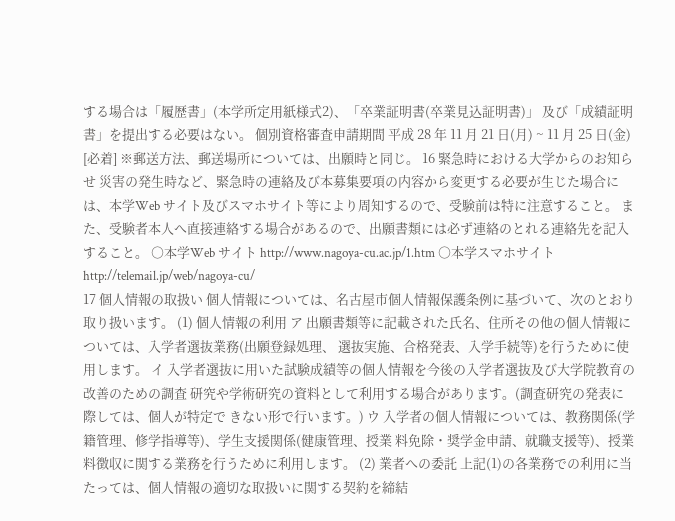する場合は「履歴書」(本学所定用紙様式2)、「卒業証明書(卒業見込証明書)」 及び「成績証明書」を提出する必要はない。 個別資格審査申請期間 平成 28 年 11 月 21 日(月) ~ 11 月 25 日(金) [必着] ※郵送方法、郵送場所については、出願時と同じ。 16 緊急時における大学からのお知らせ 災害の発生時など、緊急時の連絡及び本募集要項の内容から変更する必要が生じた場合には、本学Web サイト及びスマホサイト等により周知するので、受験前は特に注意すること。 また、受験者本人へ直接連絡する場合があるので、出願書類には必ず連絡のとれる連絡先を記入すること。 ○本学Web サイト http://www.nagoya-cu.ac.jp/1.htm ○本学スマホサイト http://telemail.jp/web/nagoya-cu/
17 個人情報の取扱い 個人情報については、名古屋市個人情報保護条例に基づいて、次のとおり取り扱います。 (1) 個人情報の利用 ア 出願書類等に記載された氏名、住所その他の個人情報については、入学者選抜業務(出願登録処理、 選抜実施、合格発表、入学手続等)を行うために使用します。 イ 入学者選抜に用いた試験成績等の個人情報を今後の入学者選抜及び大学院教育の改善のための調査 研究や学術研究の資料として利用する場合があります。(調査研究の発表に際しては、個人が特定で きない形で行います。) ウ 入学者の個人情報については、教務関係(学籍管理、修学指導等)、学生支援関係(健康管理、授業 料免除・奨学金申請、就職支援等)、授業料徴収に関する業務を行うために利用します。 (2) 業者への委託 上記(1)の各業務での利用に当たっては、個人情報の適切な取扱いに関する契約を締結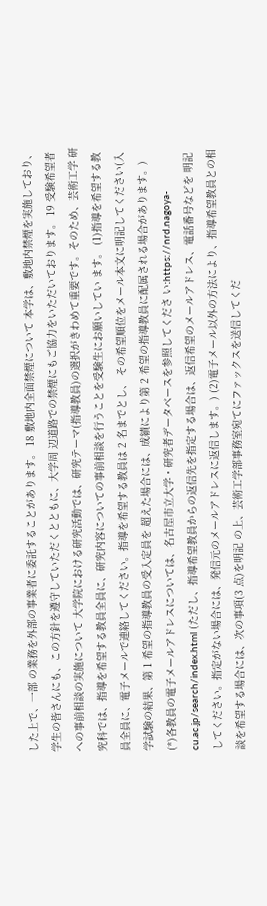した上で、一部 の業務を外部の事業者に委託することがあります。 18 敷地内全面禁煙について 本学は、敷地内禁煙を実施しており、学生の皆さんにも、この方針を遵守していただくとともに、大学周 辺道路での禁煙にもご協力をいただいております。 19 受験希望者への事前相談の実施について 大学院における研究活動では、研究テーマ(指導教員)の選択がきわめて重要です。そのため、芸術工学 研究科では、指導を希望する教員全員に、研究内容についての事前相談を行うことを受験生にお願いしてい ます。 (1)指導を希望する教員全員に、電子メールで連絡してください。指導を希望する教員は 2 名までとし、 その希望順位をメール本文に明記してください(入学試験の結果、第 1 希望の指導教員の受入定員を 超えた場合には、成績により第 2 希望の指導教員に配属される場合があります。) (*)各教員の電子メールアドレスについては、名古屋市立大学・研究者データベースを参照してくださ い:https://nrd.nagoya-cu.ac.jp/search/index.html (ただし、指導希望教員からの返信先を指定する場合は、返信希望のメールアドレス、電話番号などを 明記してください。指定がない場合には、発信元のメールアドレスに返信します。) (2)電子メール以外の方法により、指導希望教員との相談を希望する場合には、次の事項(3 点)を明記 の上、芸術工学部事務室宛てにファックスを送信してくだ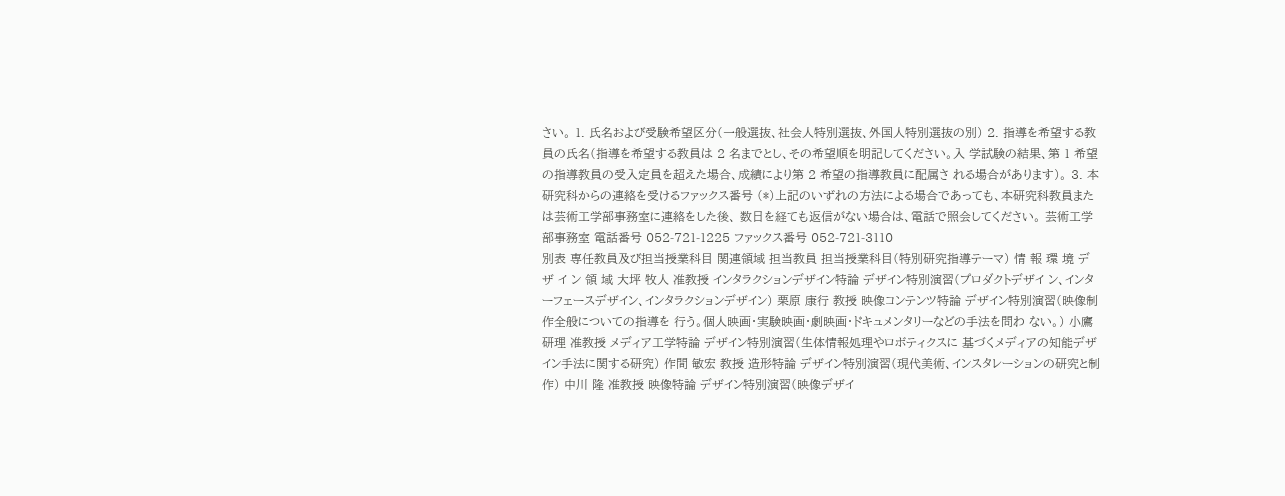さい。 1. 氏名および受験希望区分(一般選抜、社会人特別選抜、外国人特別選抜の別) 2. 指導を希望する教員の氏名(指導を希望する教員は 2 名までとし、その希望順を明記してください。入 学試験の結果、第 1 希望の指導教員の受入定員を超えた場合、成績により第 2 希望の指導教員に配属さ れる場合があります)。 3. 本研究科からの連絡を受けるファックス番号 (*)上記のいずれの方法による場合であっても、本研究科教員または芸術工学部事務室に連絡をした後、 数日を経ても返信がない場合は、電話で照会してください。 芸術工学部事務室 電話番号 052-721-1225 ファックス番号 052-721-3110
別表 専任教員及び担当授業科目 関連領域 担当教員 担当授業科目(特別研究指導テーマ) 情 報 環 境 デ ザ イ ン 領 域 大坪 牧人 准教授 インタラクションデザイン特論 デザイン特別演習(プロダクトデザイ ン、インターフェースデザイン、インタラクションデザイン) 栗原 康行 教授 映像コンテンツ特論 デザイン特別演習(映像制作全般についての指導を 行う。個人映画・実験映画・劇映画・ドキュメンタリーなどの手法を問わ ない。) 小鷹 研理 准教授 メディア工学特論 デザイン特別演習(生体情報処理やロボティクスに 基づくメディアの知能デザイン手法に関する研究) 作間 敏宏 教授 造形特論 デザイン特別演習(現代美術、インスタレーションの研究と制 作) 中川 隆 准教授 映像特論 デザイン特別演習(映像デザイ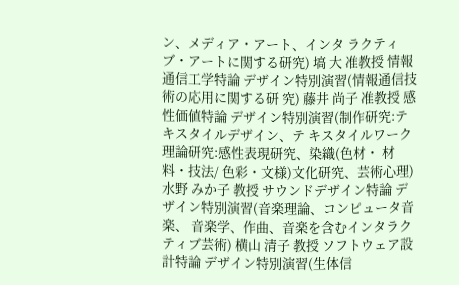ン、メディア・アート、インタ ラクティブ・アートに関する研究) 塙 大 准教授 情報通信工学特論 デザイン特別演習(情報通信技術の応用に関する研 究) 藤井 尚子 准教授 感性価値特論 デザイン特別演習(制作研究:テキスタイルデザイン、テ キスタイルワーク 理論研究:感性表現研究、染織(色材・ 材料・技法/ 色彩・文様)文化研究、芸術心理) 水野 みか子 教授 サウンドデザイン特論 デザイン特別演習(音楽理論、コンピュータ音楽、 音楽学、作曲、音楽を含むインタラクティブ芸術) 横山 清子 教授 ソフトウェア設計特論 デザイン特別演習(生体信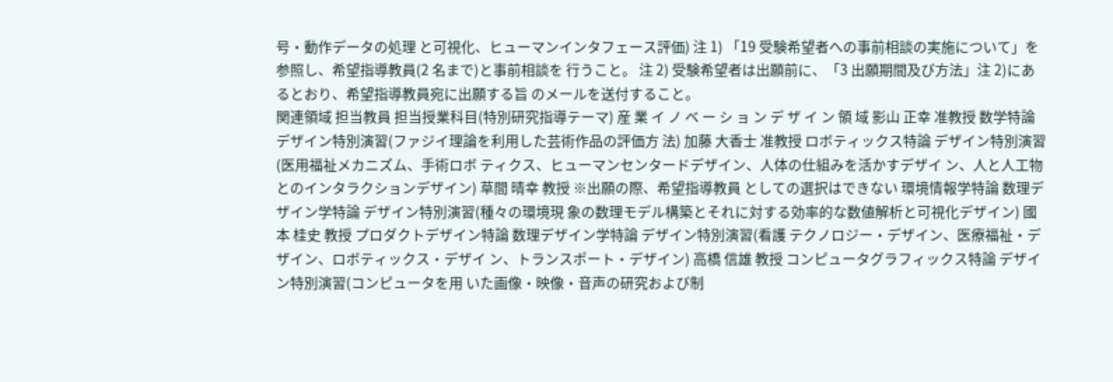号・動作データの処理 と可視化、ヒューマンインタフェース評価) 注 1) 「19 受験希望者への事前相談の実施について」を参照し、希望指導教員(2 名まで)と事前相談を 行うこと。 注 2) 受験希望者は出願前に、「3 出願期間及び方法」注 2)にあるとおり、希望指導教員宛に出願する旨 のメールを送付すること。
関連領域 担当教員 担当授業科目(特別研究指導テーマ) 産 業 イ ノ ベ ー シ ョ ン デ ザ イ ン 領 域 影山 正幸 准教授 数学特論 デザイン特別演習(ファジイ理論を利用した芸術作品の評価方 法) 加藤 大香士 准教授 ロボティックス特論 デザイン特別演習(医用福祉メカニズム、手術ロボ ティクス、ヒューマンセンタードデザイン、人体の仕組みを活かすデザイ ン、人と人工物とのインタラクションデザイン) 草間 晴幸 教授 ※出願の際、希望指導教員 としての選択はできない 環境情報学特論 数理デザイン学特論 デザイン特別演習(種々の環境現 象の数理モデル構築とそれに対する効率的な数値解析と可視化デザイン) 國本 桂史 教授 プロダクトデザイン特論 数理デザイン学特論 デザイン特別演習(看護 テクノロジー・デザイン、医療福祉・デザイン、ロボティックス・デザイ ン、トランスポート・デザイン) 高橋 信雄 教授 コンピュータグラフィックス特論 デザイン特別演習(コンピュータを用 いた画像・映像・音声の研究および制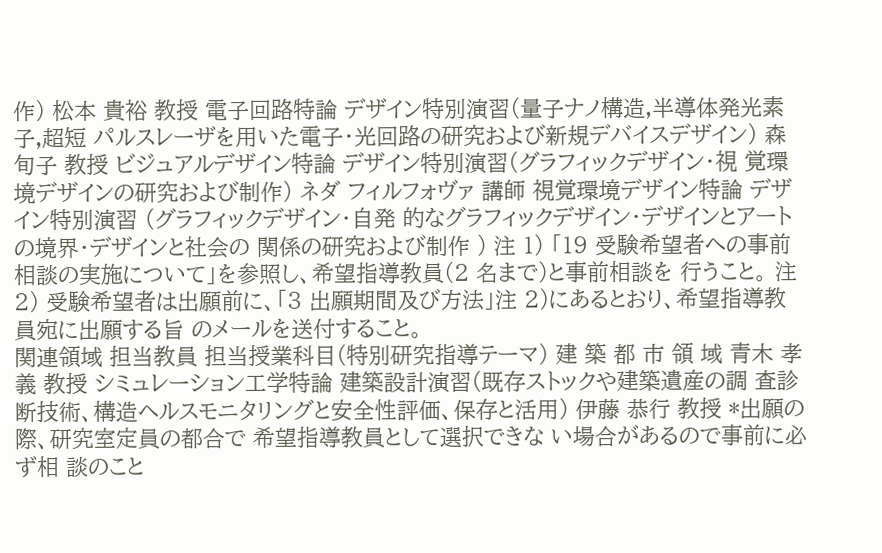作) 松本 貴裕 教授 電子回路特論 デザイン特別演習(量子ナノ構造,半導体発光素子,超短 パルスレーザを用いた電子・光回路の研究および新規デバイスデザイン) 森 旬子 教授 ビジュアルデザイン特論 デザイン特別演習(グラフィックデザイン・視 覚環境デザインの研究および制作) ネダ フィルフォヴァ 講師 視覚環境デザイン特論 デザイン特別演習 (グラフィックデザイン・自発 的なグラフィックデザイン・デザインとアートの境界・デザインと社会の 関係の研究および制作 ) 注 1) 「19 受験希望者への事前相談の実施について」を参照し、希望指導教員(2 名まで)と事前相談を 行うこと。 注 2) 受験希望者は出願前に、「3 出願期間及び方法」注 2)にあるとおり、希望指導教員宛に出願する旨 のメールを送付すること。
関連領域 担当教員 担当授業科目(特別研究指導テーマ) 建 築 都 市 領 域 青木 孝義 教授 シミュレーション工学特論 建築設計演習(既存ストックや建築遺産の調 査診断技術、構造ヘルスモニタリングと安全性評価、保存と活用) 伊藤 恭行 教授 *出願の際、研究室定員の都合で 希望指導教員として選択できな い場合があるので事前に必ず相 談のこと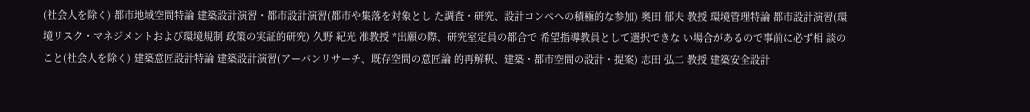(社会人を除く) 都市地域空間特論 建築設計演習・都市設計演習(都市や集落を対象とし た調査・研究、設計コンペへの積極的な参加) 奥田 郁夫 教授 環境管理特論 都市設計演習(環境リスク・マネジメントおよび環境規制 政策の実証的研究) 久野 紀光 准教授 *出願の際、研究室定員の都合で 希望指導教員として選択できな い場合があるので事前に必ず相 談のこと(社会人を除く) 建築意匠設計特論 建築設計演習(アーバンリサーチ、既存空間の意匠論 的再解釈、建築・都市空間の設計・提案) 志田 弘二 教授 建築安全設計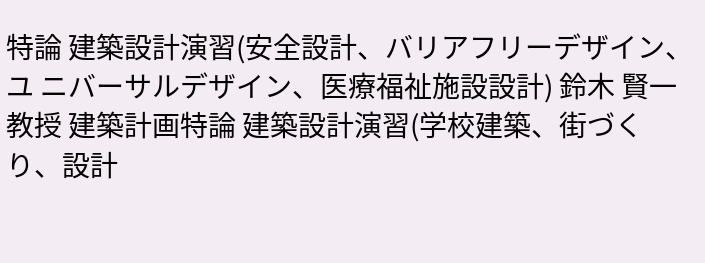特論 建築設計演習(安全設計、バリアフリーデザイン、ユ ニバーサルデザイン、医療福祉施設設計) 鈴木 賢一 教授 建築計画特論 建築設計演習(学校建築、街づくり、設計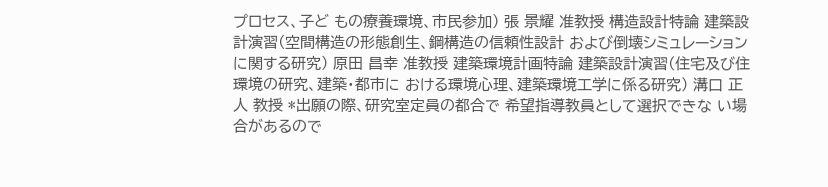プロセス、子ど もの療養環境、市民参加) 張 景耀 准教授 構造設計特論 建築設計演習(空間構造の形態創生、鋼構造の信頼性設計 および倒壊シミュレーションに関する研究) 原田 昌幸 准教授 建築環境計画特論 建築設計演習(住宅及び住環境の研究、建築・都市に おける環境心理、建築環境工学に係る研究) 溝口 正人 教授 *出願の際、研究室定員の都合で 希望指導教員として選択できな い場合があるので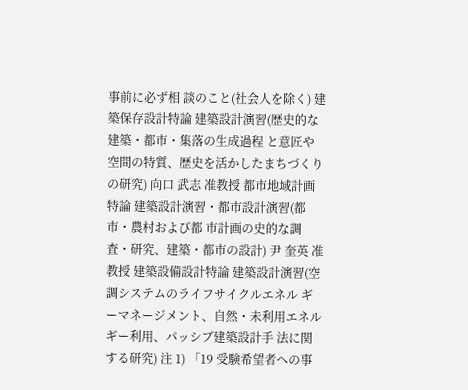事前に必ず相 談のこと(社会人を除く) 建築保存設計特論 建築設計演習(歴史的な建築・都市・集落の生成過程 と意匠や空間の特質、歴史を活かしたまちづくりの研究) 向口 武志 准教授 都市地域計画特論 建築設計演習・都市設計演習(都市・農村および都 市計画の史的な調査・研究、建築・都市の設計) 尹 奎英 准教授 建築設備設計特論 建築設計演習(空調システムのライフサイクルエネル ギーマネージメント、自然・未利用エネルギー利用、パッシブ建築設計手 法に関する研究) 注 1) 「19 受験希望者への事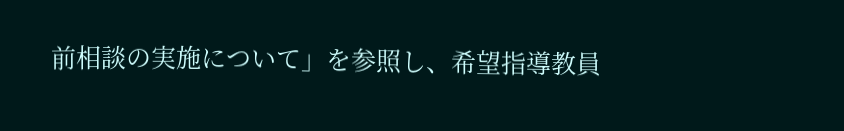前相談の実施について」を参照し、希望指導教員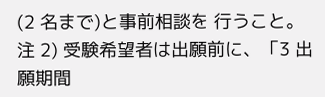(2 名まで)と事前相談を 行うこと。 注 2) 受験希望者は出願前に、「3 出願期間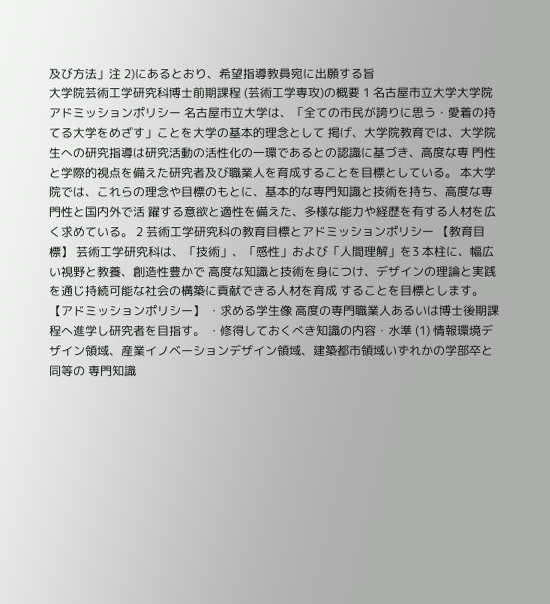及び方法」注 2)にあるとおり、希望指導教員宛に出願する旨
大学院芸術工学研究科博士前期課程 (芸術工学専攻)の概要 1 名古屋市立大学大学院アドミッションポリシー 名古屋市立大学は、「全ての市民が誇りに思う・愛着の持てる大学をめざす」ことを大学の基本的理念として 掲げ、大学院教育では、大学院生への研究指導は研究活動の活性化の一環であるとの認識に基づき、高度な専 門性と学際的視点を備えた研究者及び職業人を育成することを目標としている。 本大学院では、これらの理念や目標のもとに、基本的な専門知識と技術を持ち、高度な専門性と国内外で活 躍する意欲と適性を備えた、多様な能力や経歴を有する人材を広く求めている。 2 芸術工学研究科の教育目標とアドミッションポリシー 【教育目標】 芸術工学研究科は、「技術」、「感性」および「人間理解」を3 本柱に、幅広い視野と教養、創造性豊かで 高度な知識と技術を身につけ、デザインの理論と実践を通じ持続可能な社会の構築に貢献できる人材を育成 することを目標とします。 【アドミッションポリシー】 ・求める学生像 高度の専門職業人あるいは博士後期課程へ進学し研究者を目指す。 ・修得しておくべき知識の内容・水準 (1) 情報環境デザイン領域、産業イノベーションデザイン領域、建築都市領域いずれかの学部卒と同等の 専門知識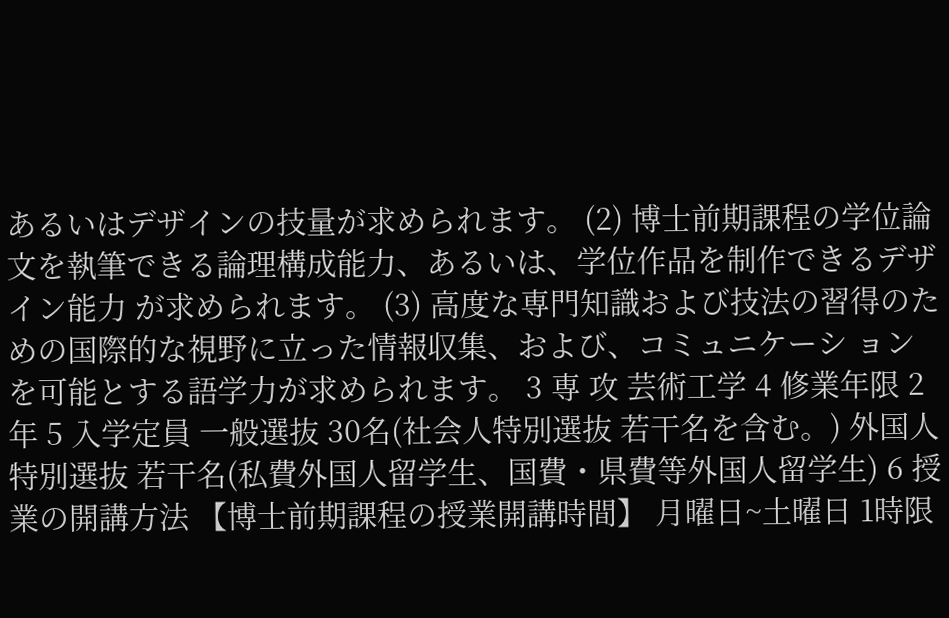あるいはデザインの技量が求められます。 (2) 博士前期課程の学位論文を執筆できる論理構成能力、あるいは、学位作品を制作できるデザイン能力 が求められます。 (3) 高度な専門知識および技法の習得のための国際的な視野に立った情報収集、および、コミュニケーシ ョンを可能とする語学力が求められます。 3 専 攻 芸術工学 4 修業年限 2年 5 入学定員 一般選抜 30名(社会人特別選抜 若干名を含む。) 外国人特別選抜 若干名(私費外国人留学生、国費・県費等外国人留学生) 6 授業の開講方法 【博士前期課程の授業開講時間】 月曜日~土曜日 1時限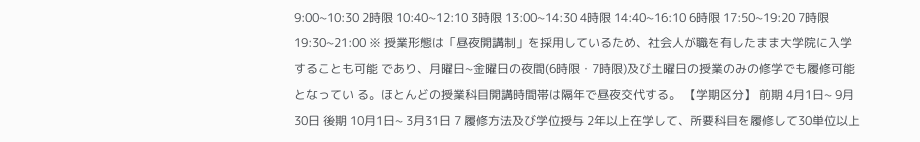9:00~10:30 2時限 10:40~12:10 3時限 13:00~14:30 4時限 14:40~16:10 6時限 17:50~19:20 7時限 19:30~21:00 ※ 授業形態は「昼夜開講制」を採用しているため、社会人が職を有したまま大学院に入学することも可能 であり、月曜日~金曜日の夜間(6時限・7時限)及び土曜日の授業のみの修学でも履修可能となってい る。ほとんどの授業科目開講時間帯は隔年で昼夜交代する。 【学期区分】 前期 4月1日~ 9月30日 後期 10月1日~ 3月31日 7 履修方法及び学位授与 2年以上在学して、所要科目を履修して30単位以上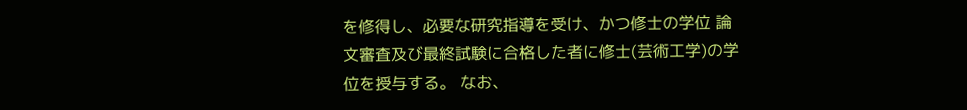を修得し、必要な研究指導を受け、かつ修士の学位 論文審査及び最終試験に合格した者に修士(芸術工学)の学位を授与する。 なお、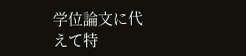学位論文に代えて特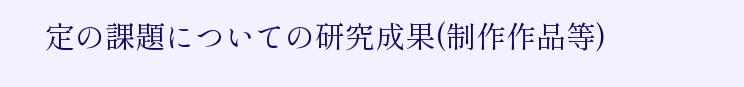定の課題についての研究成果(制作作品等)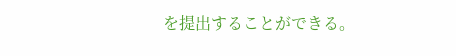を提出することができる。